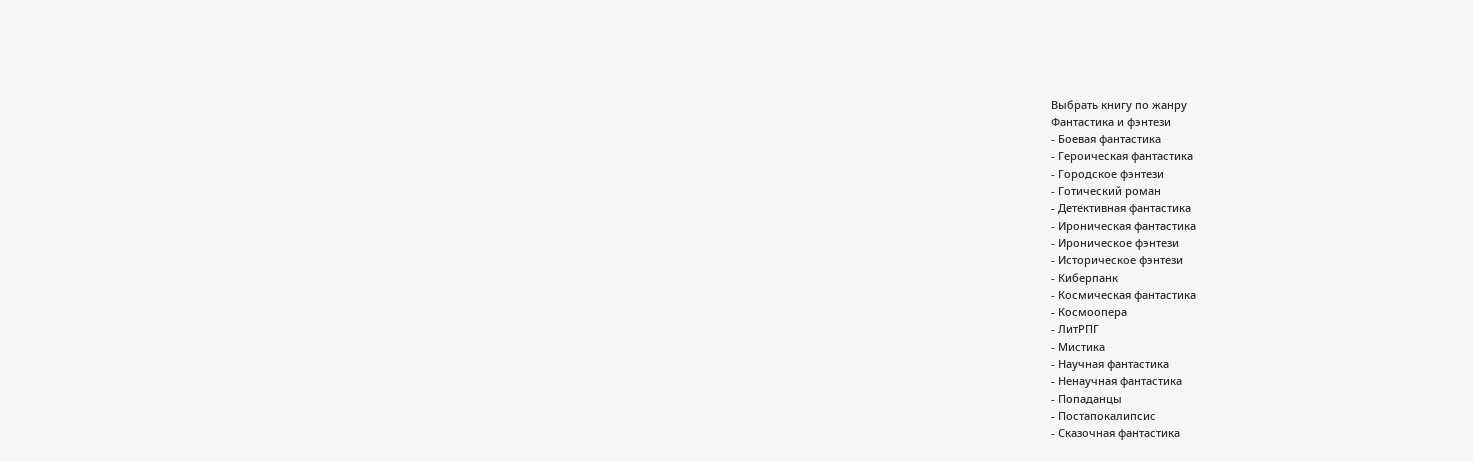Выбрать книгу по жанру
Фантастика и фэнтези
- Боевая фантастика
- Героическая фантастика
- Городское фэнтези
- Готический роман
- Детективная фантастика
- Ироническая фантастика
- Ироническое фэнтези
- Историческое фэнтези
- Киберпанк
- Космическая фантастика
- Космоопера
- ЛитРПГ
- Мистика
- Научная фантастика
- Ненаучная фантастика
- Попаданцы
- Постапокалипсис
- Сказочная фантастика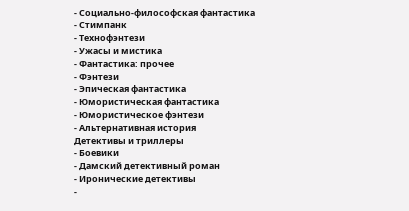- Социально-философская фантастика
- Стимпанк
- Технофэнтези
- Ужасы и мистика
- Фантастика: прочее
- Фэнтези
- Эпическая фантастика
- Юмористическая фантастика
- Юмористическое фэнтези
- Альтернативная история
Детективы и триллеры
- Боевики
- Дамский детективный роман
- Иронические детективы
-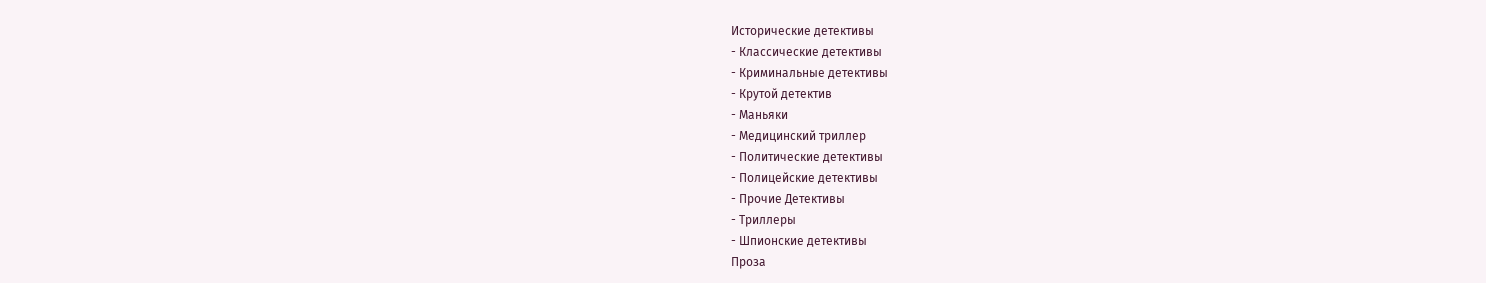Исторические детективы
- Классические детективы
- Криминальные детективы
- Крутой детектив
- Маньяки
- Медицинский триллер
- Политические детективы
- Полицейские детективы
- Прочие Детективы
- Триллеры
- Шпионские детективы
Проза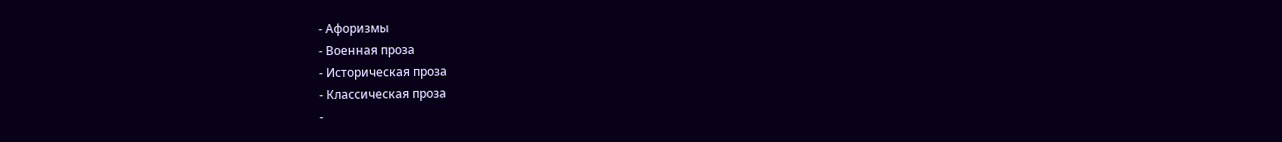- Афоризмы
- Военная проза
- Историческая проза
- Классическая проза
-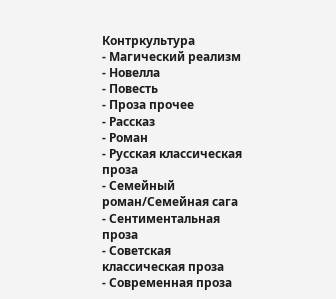Контркультура
- Магический реализм
- Новелла
- Повесть
- Проза прочее
- Рассказ
- Роман
- Русская классическая проза
- Семейный роман/Семейная сага
- Сентиментальная проза
- Советская классическая проза
- Современная проза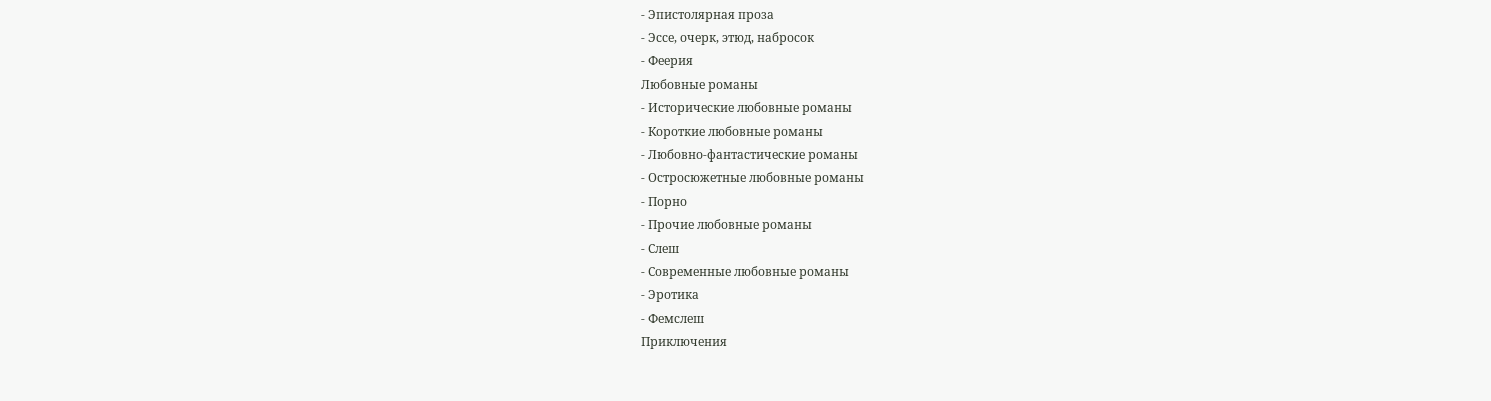- Эпистолярная проза
- Эссе, очерк, этюд, набросок
- Феерия
Любовные романы
- Исторические любовные романы
- Короткие любовные романы
- Любовно-фантастические романы
- Остросюжетные любовные романы
- Порно
- Прочие любовные романы
- Слеш
- Современные любовные романы
- Эротика
- Фемслеш
Приключения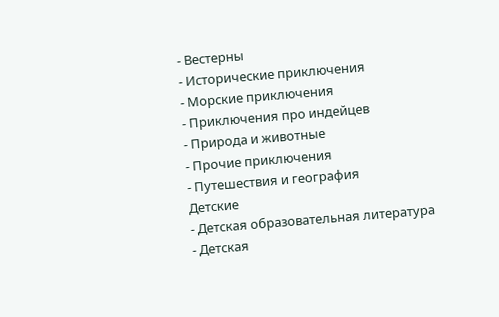- Вестерны
- Исторические приключения
- Морские приключения
- Приключения про индейцев
- Природа и животные
- Прочие приключения
- Путешествия и география
Детские
- Детская образовательная литература
- Детская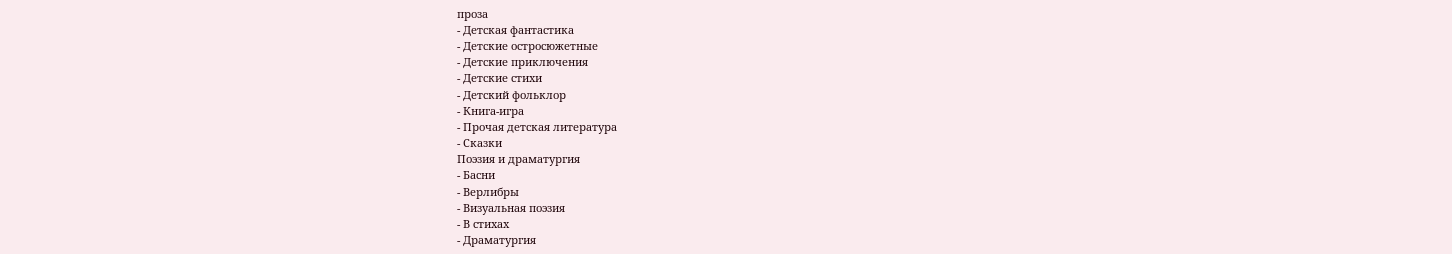проза
- Детская фантастика
- Детские остросюжетные
- Детские приключения
- Детские стихи
- Детский фольклор
- Книга-игра
- Прочая детская литература
- Сказки
Поэзия и драматургия
- Басни
- Верлибры
- Визуальная поэзия
- В стихах
- Драматургия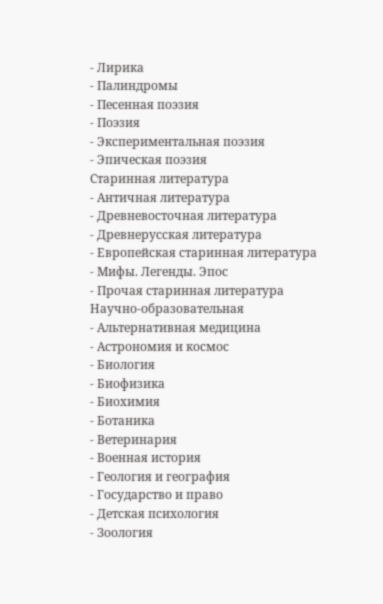- Лирика
- Палиндромы
- Песенная поэзия
- Поэзия
- Экспериментальная поэзия
- Эпическая поэзия
Старинная литература
- Античная литература
- Древневосточная литература
- Древнерусская литература
- Европейская старинная литература
- Мифы. Легенды. Эпос
- Прочая старинная литература
Научно-образовательная
- Альтернативная медицина
- Астрономия и космос
- Биология
- Биофизика
- Биохимия
- Ботаника
- Ветеринария
- Военная история
- Геология и география
- Государство и право
- Детская психология
- Зоология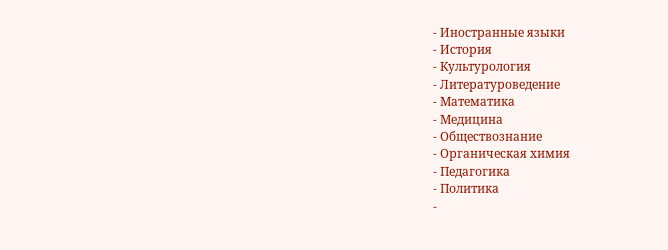- Иностранные языки
- История
- Культурология
- Литературоведение
- Математика
- Медицина
- Обществознание
- Органическая химия
- Педагогика
- Политика
-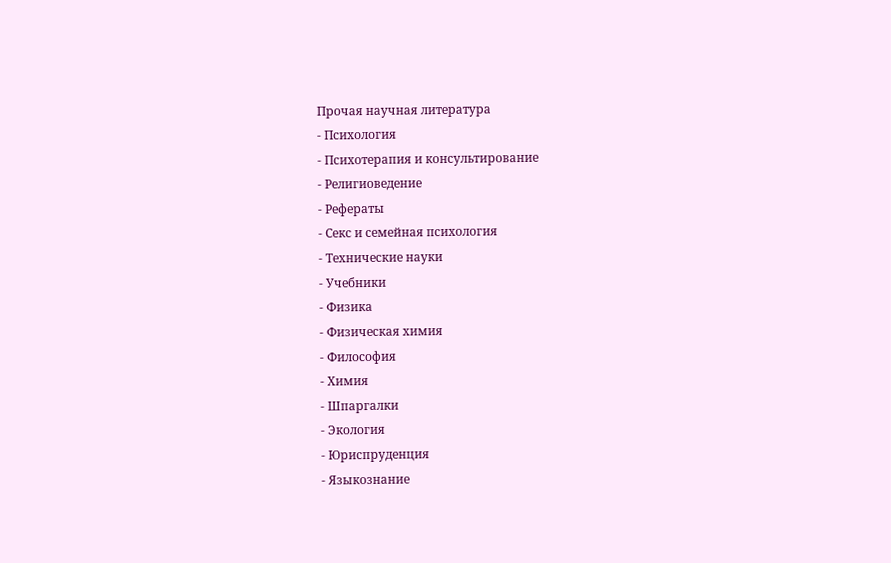Прочая научная литература
- Психология
- Психотерапия и консультирование
- Религиоведение
- Рефераты
- Секс и семейная психология
- Технические науки
- Учебники
- Физика
- Физическая химия
- Философия
- Химия
- Шпаргалки
- Экология
- Юриспруденция
- Языкознание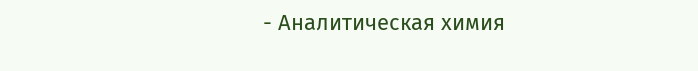- Аналитическая химия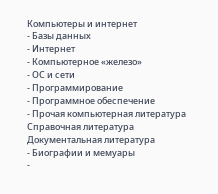Компьютеры и интернет
- Базы данных
- Интернет
- Компьютерное «железо»
- ОС и сети
- Программирование
- Программное обеспечение
- Прочая компьютерная литература
Справочная литература
Документальная литература
- Биографии и мемуары
-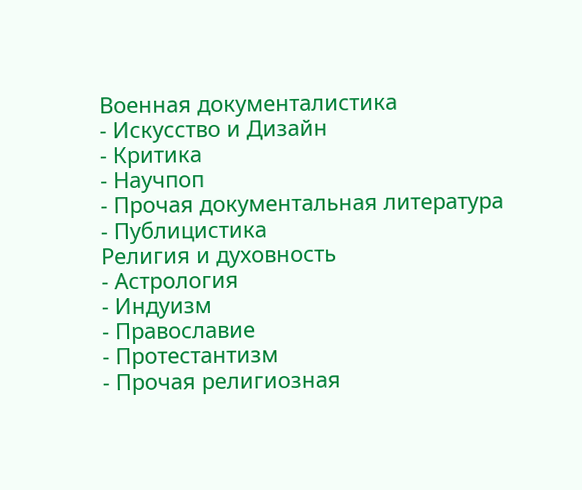Военная документалистика
- Искусство и Дизайн
- Критика
- Научпоп
- Прочая документальная литература
- Публицистика
Религия и духовность
- Астрология
- Индуизм
- Православие
- Протестантизм
- Прочая религиозная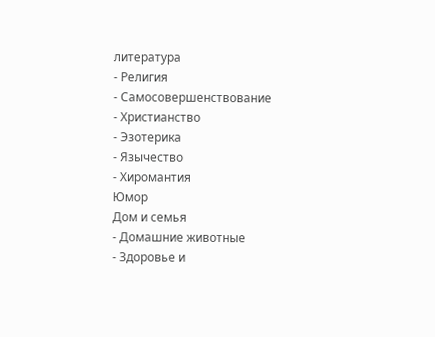литература
- Религия
- Самосовершенствование
- Христианство
- Эзотерика
- Язычество
- Хиромантия
Юмор
Дом и семья
- Домашние животные
- Здоровье и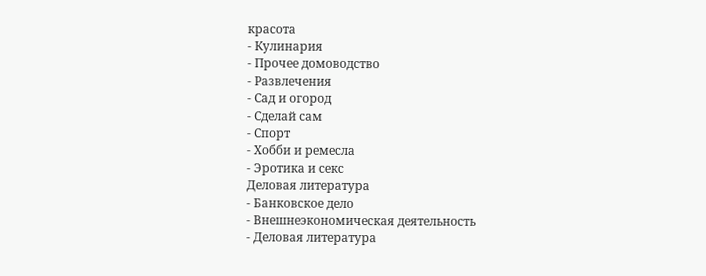красота
- Кулинария
- Прочее домоводство
- Развлечения
- Сад и огород
- Сделай сам
- Спорт
- Хобби и ремесла
- Эротика и секс
Деловая литература
- Банковское дело
- Внешнеэкономическая деятельность
- Деловая литература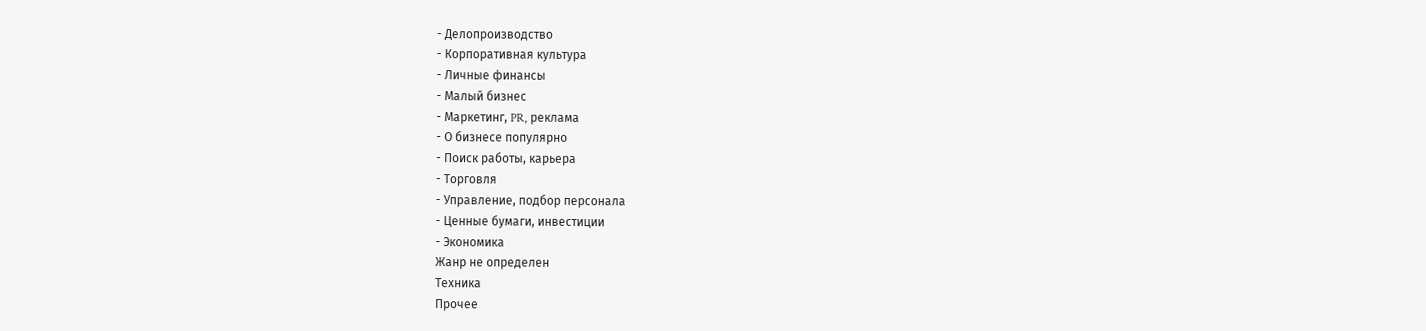- Делопроизводство
- Корпоративная культура
- Личные финансы
- Малый бизнес
- Маркетинг, PR, реклама
- О бизнесе популярно
- Поиск работы, карьера
- Торговля
- Управление, подбор персонала
- Ценные бумаги, инвестиции
- Экономика
Жанр не определен
Техника
Прочее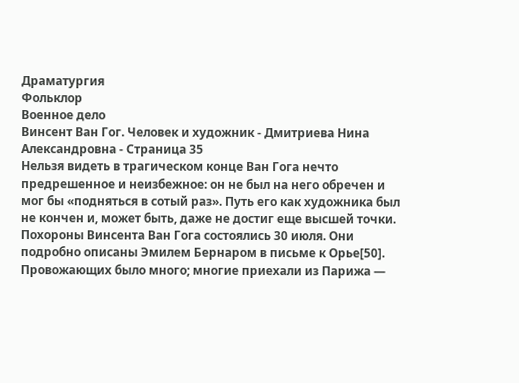Драматургия
Фольклор
Военное дело
Винсент Ван Гог. Человек и художник - Дмитриева Нина Александровна - Страница 35
Нельзя видеть в трагическом конце Ван Гога нечто предрешенное и неизбежное: он не был на него обречен и мог бы «подняться в сотый раз». Путь его как художника был не кончен и, может быть, даже не достиг еще высшей точки.
Похороны Винсента Ван Гога состоялись 30 июля. Они подробно описаны Эмилем Бернаром в письме к Орье[50]. Провожающих было много; многие приехали из Парижа —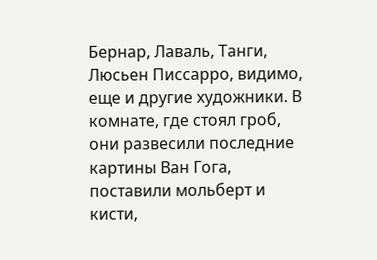Бернар, Лаваль, Танги, Люсьен Писсарро, видимо, еще и другие художники. В комнате, где стоял гроб, они развесили последние картины Ван Гога, поставили мольберт и кисти,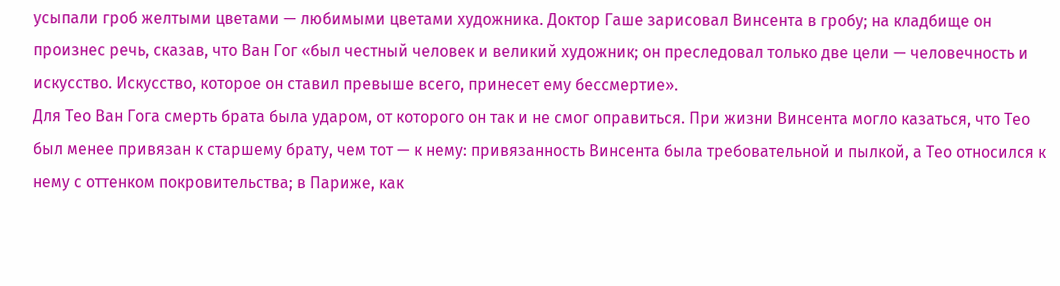усыпали гроб желтыми цветами — любимыми цветами художника. Доктор Гаше зарисовал Винсента в гробу; на кладбище он произнес речь, сказав, что Ван Гог «был честный человек и великий художник; он преследовал только две цели — человечность и искусство. Искусство, которое он ставил превыше всего, принесет ему бессмертие».
Для Тео Ван Гога смерть брата была ударом, от которого он так и не смог оправиться. При жизни Винсента могло казаться, что Тео был менее привязан к старшему брату, чем тот — к нему: привязанность Винсента была требовательной и пылкой, а Тео относился к нему с оттенком покровительства; в Париже, как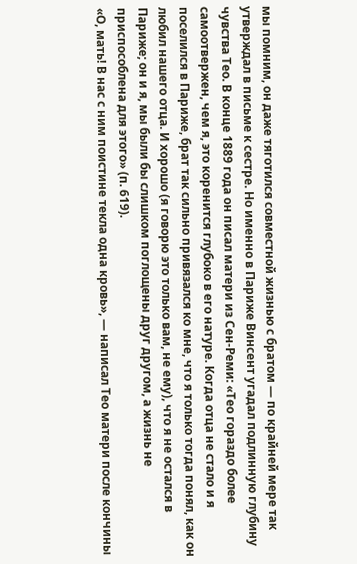мы помним, он даже тяготился совместной жизнью с братом — по крайней мере так утверждал в письме к сестре. Но именно в Париже Винсент угадал подлинную глубину чувства Тео. В конце 1889 года он писал матери из Сен-Реми: «Тео гораздо более самоотвержен, чем я, это коренится глубоко в его натуре. Когда отца не стало и я поселился в Париже, брат так сильно привязался ко мне, что я только тогда понял, как он любил нашего отца. И хорошо (я говорю это только вам, не ему), что я не остался в Париже; он и я, мы были бы слишком поглощены друг другом, а жизнь не приспособлена для этого» (п. 619).
«О, мать! В нас с ним поистине текла одна кровь», — написал Тео матери после кончины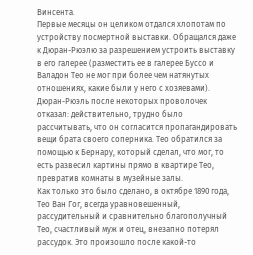Винсента.
Первые месяцы он целиком отдался хлопотам по устройству посмертной выставки. Обращался даже к Дюран-Рюэлю за разрешением устроить выставку в его галерее (разместить ее в галерее Буссо и Валадон Тео не мог при более чем натянутых отношениях, какие были у него с хозяевами). Дюран-Рюэль после некоторых проволочек отказал: действительно, трудно было рассчитывать, что он согласится пропагандировать вещи брата своего соперника. Тео обратился за помощью к Бернару, который сделал, что мог, то есть развесил картины прямо в квартире Тео, превратив комнаты в музейные залы.
Как только это было сделано, в октябре 1890 года, Тео Ван Гог, всегда уравновешенный, рассудительный и сравнительно благополучный Тео, счастливый муж и отец, внезапно потерял рассудок. Это произошло после какой-то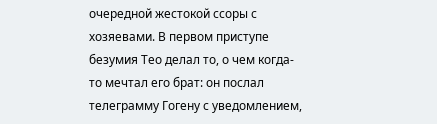очередной жестокой ссоры с хозяевами. В первом приступе безумия Тео делал то, о чем когда-то мечтал его брат: он послал телеграмму Гогену с уведомлением,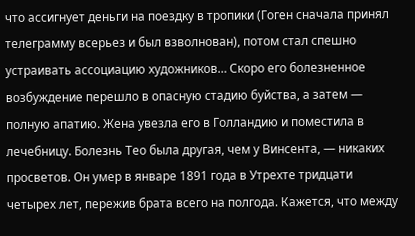что ассигнует деньги на поездку в тропики (Гоген сначала принял телеграмму всерьез и был взволнован), потом стал спешно устраивать ассоциацию художников… Скоро его болезненное возбуждение перешло в опасную стадию буйства, а затем — полную апатию. Жена увезла его в Голландию и поместила в лечебницу. Болезнь Тео была другая, чем у Винсента, — никаких просветов. Он умер в январе 1891 года в Утрехте тридцати четырех лет, пережив брата всего на полгода. Кажется, что между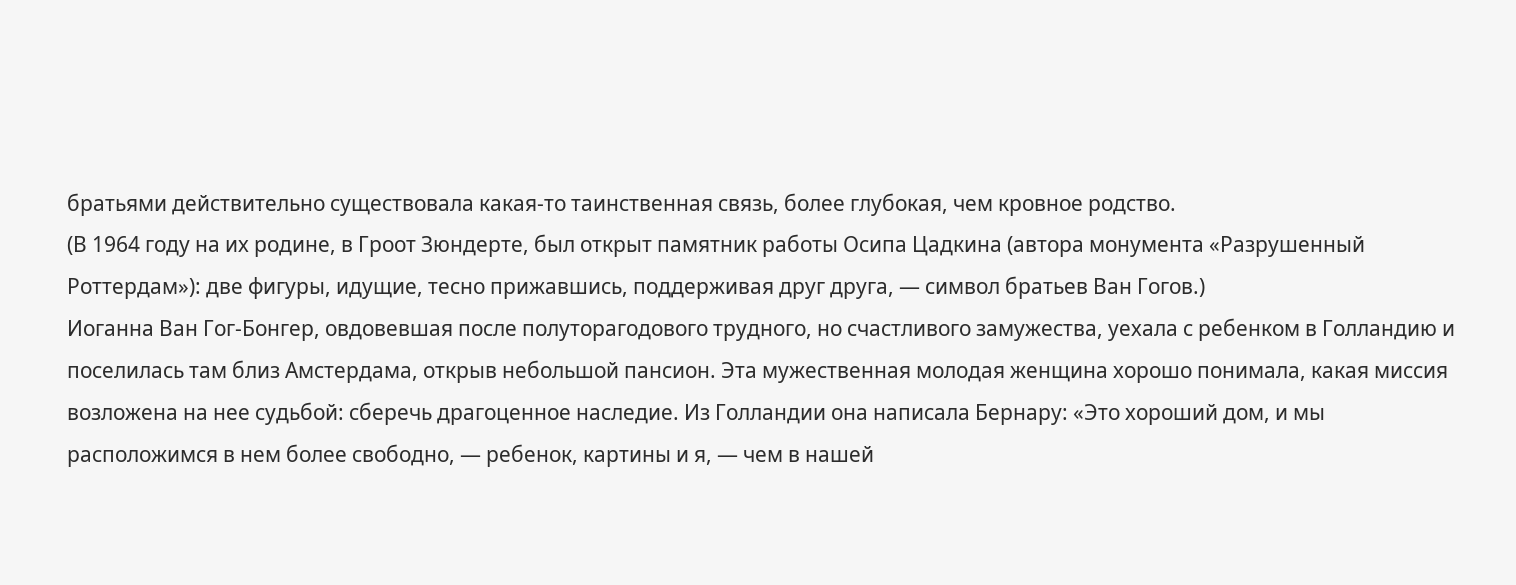братьями действительно существовала какая-то таинственная связь, более глубокая, чем кровное родство.
(В 1964 году на их родине, в Гроот Зюндерте, был открыт памятник работы Осипа Цадкина (автора монумента «Разрушенный Роттердам»): две фигуры, идущие, тесно прижавшись, поддерживая друг друга, — символ братьев Ван Гогов.)
Иоганна Ван Гог-Бонгер, овдовевшая после полуторагодового трудного, но счастливого замужества, уехала с ребенком в Голландию и поселилась там близ Амстердама, открыв небольшой пансион. Эта мужественная молодая женщина хорошо понимала, какая миссия возложена на нее судьбой: сберечь драгоценное наследие. Из Голландии она написала Бернару: «Это хороший дом, и мы расположимся в нем более свободно, — ребенок, картины и я, — чем в нашей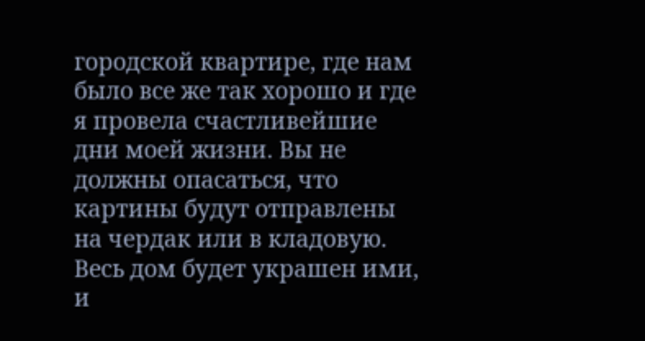городской квартире, где нам было все же так хорошо и где я провела счастливейшие дни моей жизни. Вы не должны опасаться, что картины будут отправлены на чердак или в кладовую. Весь дом будет украшен ими, и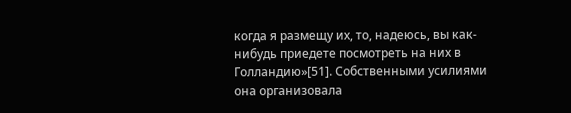когда я размещу их, то, надеюсь, вы как-нибудь приедете посмотреть на них в Голландию»[51]. Собственными усилиями она организовала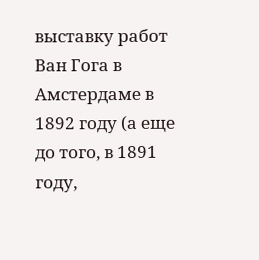выставку работ Ван Гога в Амстердаме в 1892 году (а еще до того, в 1891 году,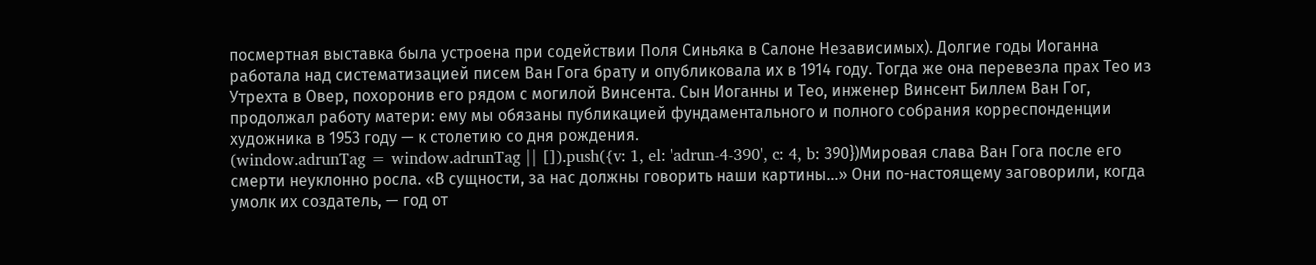посмертная выставка была устроена при содействии Поля Синьяка в Салоне Независимых). Долгие годы Иоганна работала над систематизацией писем Ван Гога брату и опубликовала их в 1914 году. Тогда же она перевезла прах Тео из Утрехта в Овер, похоронив его рядом с могилой Винсента. Сын Иоганны и Тео, инженер Винсент Биллем Ван Гог, продолжал работу матери: ему мы обязаны публикацией фундаментального и полного собрания корреспонденции художника в 1953 году — к столетию со дня рождения.
(window.adrunTag = window.adrunTag || []).push({v: 1, el: 'adrun-4-390', c: 4, b: 390})Мировая слава Ван Гога после его смерти неуклонно росла. «В сущности, за нас должны говорить наши картины…» Они по-настоящему заговорили, когда умолк их создатель, — год от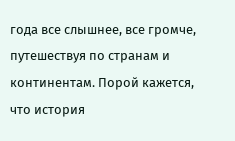года все слышнее, все громче, путешествуя по странам и континентам. Порой кажется, что история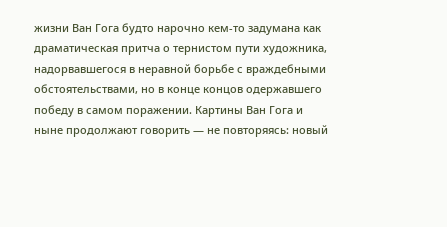жизни Ван Гога будто нарочно кем-то задумана как драматическая притча о тернистом пути художника, надорвавшегося в неравной борьбе с враждебными обстоятельствами, но в конце концов одержавшего победу в самом поражении. Картины Ван Гога и ныне продолжают говорить — не повторяясь: новый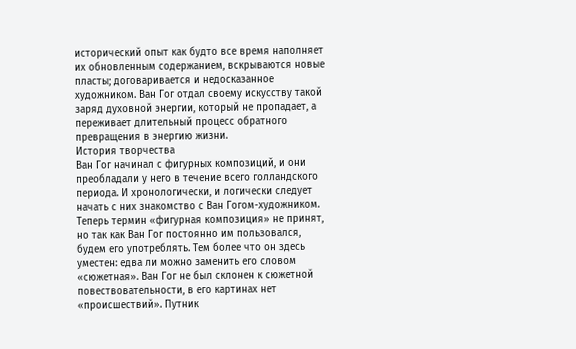исторический опыт как будто все время наполняет их обновленным содержанием, вскрываются новые пласты; договаривается и недосказанное художником. Ван Гог отдал своему искусству такой заряд духовной энергии, который не пропадает, а переживает длительный процесс обратного превращения в энергию жизни.
История творчества
Ван Гог начинал с фигурных композиций, и они преобладали у него в течение всего голландского периода. И хронологически, и логически следует начать с них знакомство с Ван Гогом-художником.
Теперь термин «фигурная композиция» не принят, но так как Ван Гог постоянно им пользовался, будем его употреблять. Тем более что он здесь уместен: едва ли можно заменить его словом «сюжетная». Ван Гог не был склонен к сюжетной повествовательности, в его картинах нет «происшествий». Путник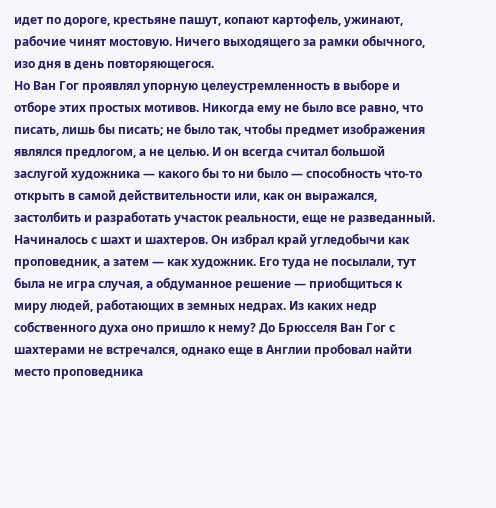идет по дороге, крестьяне пашут, копают картофель, ужинают, рабочие чинят мостовую. Ничего выходящего за рамки обычного, изо дня в день повторяющегося.
Но Ван Гог проявлял упорную целеустремленность в выборе и отборе этих простых мотивов. Никогда ему не было все равно, что писать, лишь бы писать; не было так, чтобы предмет изображения являлся предлогом, а не целью. И он всегда считал большой заслугой художника — какого бы то ни было — способность что-то открыть в самой действительности или, как он выражался, застолбить и разработать участок реальности, еще не разведанный.
Начиналось с шахт и шахтеров. Он избрал край угледобычи как проповедник, а затем — как художник. Его туда не посылали, тут была не игра случая, а обдуманное решение — приобщиться к миру людей, работающих в земных недрах. Из каких недр собственного духа оно пришло к нему? До Брюсселя Ван Гог с шахтерами не встречался, однако еще в Англии пробовал найти место проповедника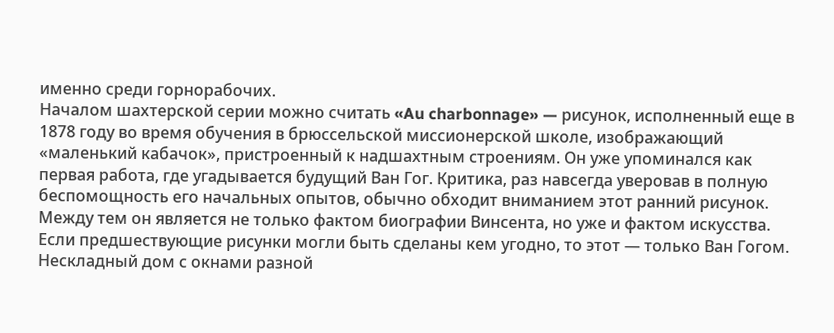именно среди горнорабочих.
Началом шахтерской серии можно считать «Au charbonnage» — рисунок, исполненный еще в 1878 году во время обучения в брюссельской миссионерской школе, изображающий «маленький кабачок», пристроенный к надшахтным строениям. Он уже упоминался как первая работа, где угадывается будущий Ван Гог. Критика, раз навсегда уверовав в полную беспомощность его начальных опытов, обычно обходит вниманием этот ранний рисунок. Между тем он является не только фактом биографии Винсента, но уже и фактом искусства. Если предшествующие рисунки могли быть сделаны кем угодно, то этот — только Ван Гогом. Нескладный дом с окнами разной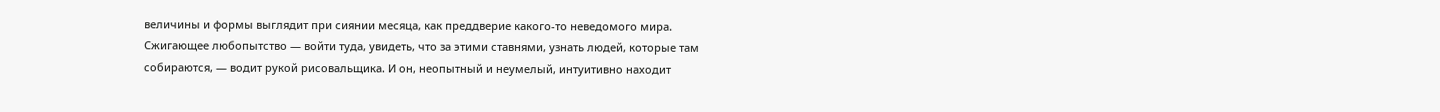величины и формы выглядит при сиянии месяца, как преддверие какого-то неведомого мира. Сжигающее любопытство — войти туда, увидеть, что за этими ставнями, узнать людей, которые там собираются, — водит рукой рисовальщика. И он, неопытный и неумелый, интуитивно находит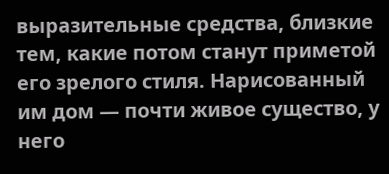выразительные средства, близкие тем, какие потом станут приметой его зрелого стиля. Нарисованный им дом — почти живое существо, у него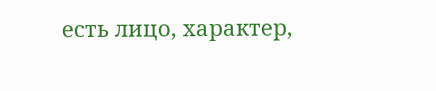есть лицо, характер,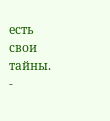есть свои тайны.
-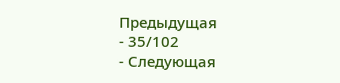Предыдущая
- 35/102
- Следующая